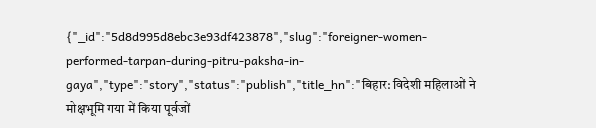{"_id":"5d8d995d8ebc3e93df423878","slug":"foreigner-women-performed-tarpan-during-pitru-paksha-in-gaya","type":"story","status":"publish","title_hn":"बिहार: विदेशी महिलाओं ने मोक्षभूमि गया में किया पूर्वजों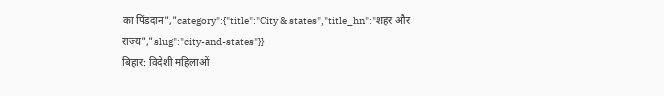का पिंडदान","category":{"title":"City & states","title_hn":"शहर और राज्य","slug":"city-and-states"}}
बिहार: विदेशी महिलाओं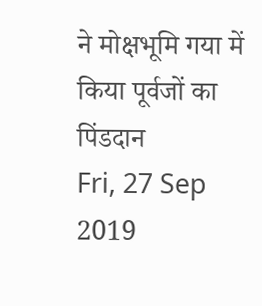ने मोक्षभूमि गया में किया पूर्वजों का पिंडदान
Fri, 27 Sep 2019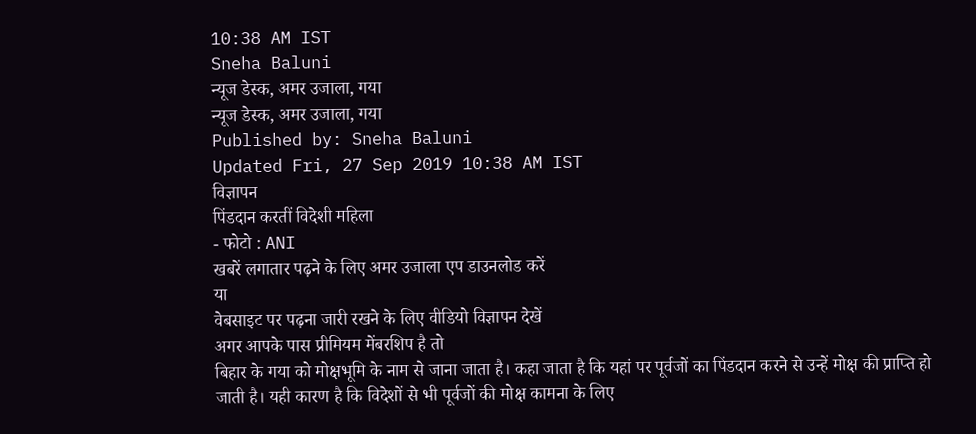10:38 AM IST
Sneha Baluni
न्यूज डेस्क, अमर उजाला, गया
न्यूज डेस्क, अमर उजाला, गया
Published by: Sneha Baluni
Updated Fri, 27 Sep 2019 10:38 AM IST
विज्ञापन
पिंडदान करतीं विदेशी महिला
- फोटो : ANI
खबरें लगातार पढ़ने के लिए अमर उजाला एप डाउनलोड करें
या
वेबसाइट पर पढ़ना जारी रखने के लिए वीडियो विज्ञापन देखें
अगर आपके पास प्रीमियम मेंबरशिप है तो
बिहार के गया को मोक्षभूमि के नाम से जाना जाता है। कहा जाता है कि यहां पर पूर्वजों का पिंडदान करने से उन्हें मोक्ष की प्राप्ति हो जाती है। यही कारण है कि विदेशों से भी पूर्वजों की मोक्ष कामना के लिए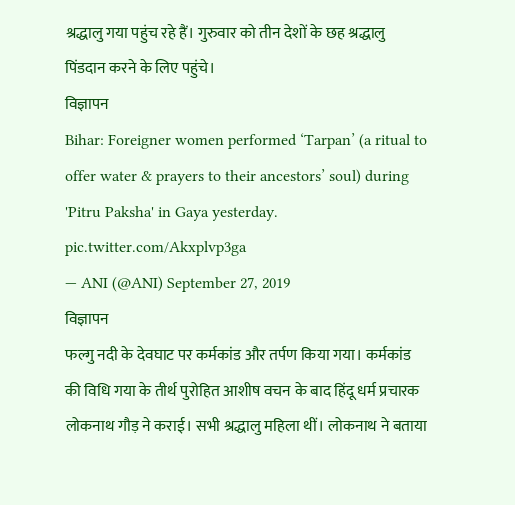श्रद्धालु गया पहुंच रहे हैं। गुरुवार को तीन देशों के छह श्रद्धालु पिंडदान करने के लिए पहुंचे।
विज्ञापन
Bihar: Foreigner women performed ‘Tarpan’ (a ritual to offer water & prayers to their ancestors’ soul) during 'Pitru Paksha' in Gaya yesterday. pic.twitter.com/Akxplvp3ga
— ANI (@ANI) September 27, 2019
विज्ञापन
फल्गु नदी के देवघाट पर कर्मकांड और तर्पण किया गया। कर्मकांड की विधि गया के तीर्थ पुरोहित आशीष वचन के बाद हिंदू धर्म प्रचारक लोकनाथ गौड़ ने कराई। सभी श्रद्धालु महिला थीं। लोकनाथ ने बताया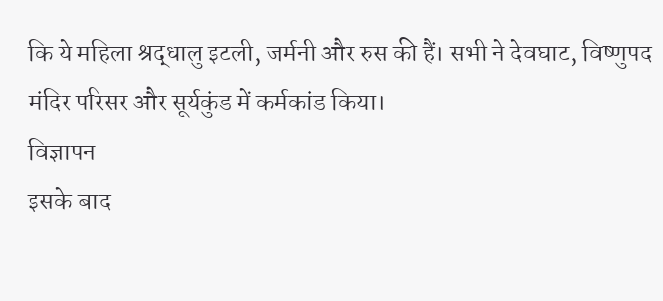कि ये महिला श्रद्धालु इटली, जर्मनी और रुस की हैं। सभी ने देवघाट, विष्णुपद मंदिर परिसर और सूर्यकुंड में कर्मकांड किया।
विज्ञापन
इसके बाद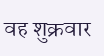वह शुक्रवार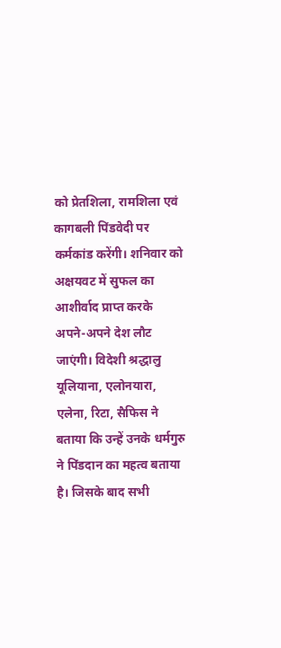को प्रेतशिला, रामशिला एवं कागबली पिंडवेदी पर कर्मकांड करेंगी। शनिवार को अक्षयवट में सुफल का आशीर्वाद प्राप्त करके अपने-अपने देश लौट जाएंगी। विदेशी श्रद्धालु यूलियाना, एलोनयारा, एलेना, रिटा, सैफिस ने बताया कि उन्हें उनके धर्मगुरु ने पिंडदान का महत्व बताया है। जिसके बाद सभी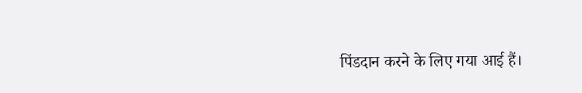पिंडदान करने के लिए गया आई हैं।